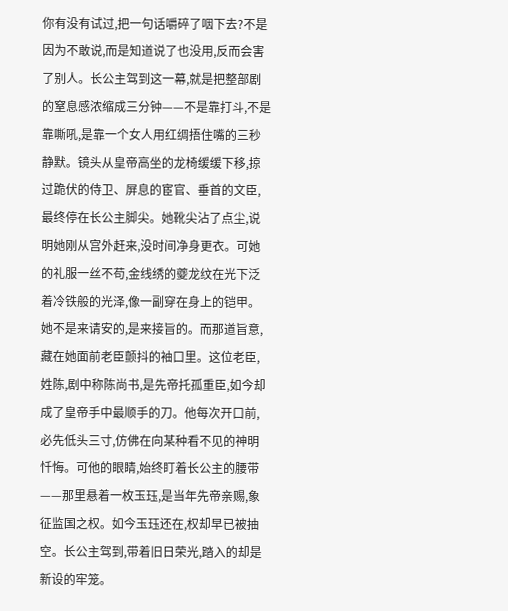你有没有试过,把一句话嚼碎了咽下去?不是因为不敢说,而是知道说了也没用,反而会害了别人。长公主驾到这一幕,就是把整部剧的窒息感浓缩成三分钟——不是靠打斗,不是靠嘶吼,是靠一个女人用红绸捂住嘴的三秒静默。镜头从皇帝高坐的龙椅缓缓下移,掠过跪伏的侍卫、屏息的宦官、垂首的文臣,最终停在长公主脚尖。她靴尖沾了点尘,说明她刚从宫外赶来,没时间净身更衣。可她的礼服一丝不苟,金线绣的夔龙纹在光下泛着冷铁般的光泽,像一副穿在身上的铠甲。她不是来请安的,是来接旨的。而那道旨意,藏在她面前老臣颤抖的袖口里。这位老臣,姓陈,剧中称陈尚书,是先帝托孤重臣,如今却成了皇帝手中最顺手的刀。他每次开口前,必先低头三寸,仿佛在向某种看不见的神明忏悔。可他的眼睛,始终盯着长公主的腰带——那里悬着一枚玉珏,是当年先帝亲赐,象征监国之权。如今玉珏还在,权却早已被抽空。长公主驾到,带着旧日荣光,踏入的却是新设的牢笼。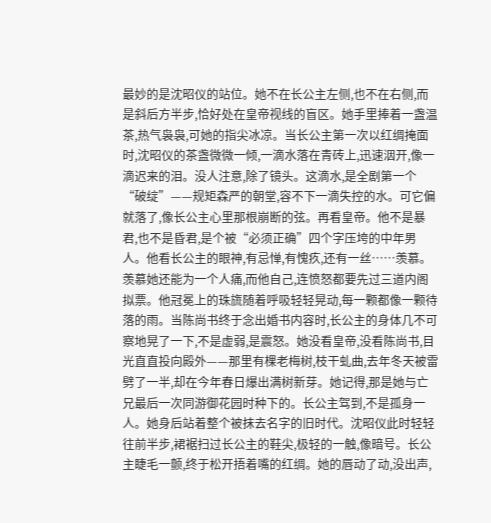最妙的是沈昭仪的站位。她不在长公主左侧,也不在右侧,而是斜后方半步,恰好处在皇帝视线的盲区。她手里捧着一盏温茶,热气袅袅,可她的指尖冰凉。当长公主第一次以红绸掩面时,沈昭仪的茶盏微微一倾,一滴水落在青砖上,迅速洇开,像一滴迟来的泪。没人注意,除了镜头。这滴水,是全剧第一个“破绽”——规矩森严的朝堂,容不下一滴失控的水。可它偏就落了,像长公主心里那根崩断的弦。再看皇帝。他不是暴君,也不是昏君,是个被“必须正确”四个字压垮的中年男人。他看长公主的眼神,有忌惮,有愧疚,还有一丝……羡慕。羡慕她还能为一个人痛,而他自己,连愤怒都要先过三道内阁拟票。他冠冕上的珠旒随着呼吸轻轻晃动,每一颗都像一颗待落的雨。当陈尚书终于念出婚书内容时,长公主的身体几不可察地晃了一下,不是虚弱,是震怒。她没看皇帝,没看陈尚书,目光直直投向殿外——那里有棵老梅树,枝干虬曲,去年冬天被雷劈了一半,却在今年春日爆出满树新芽。她记得,那是她与亡兄最后一次同游御花园时种下的。长公主驾到,不是孤身一人。她身后站着整个被抹去名字的旧时代。沈昭仪此时轻轻往前半步,裙裾扫过长公主的鞋尖,极轻的一触,像暗号。长公主睫毛一颤,终于松开捂着嘴的红绸。她的唇动了动,没出声,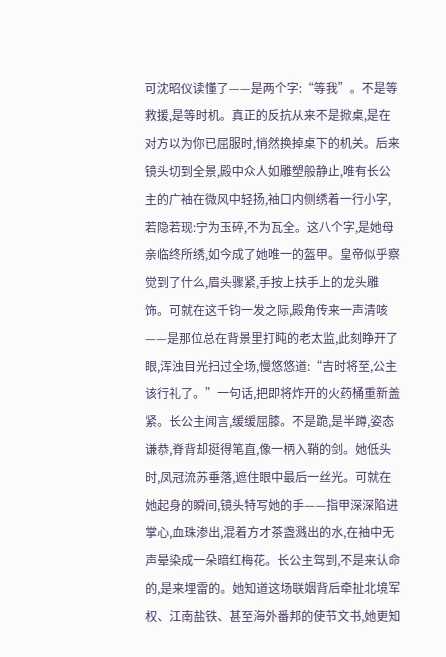可沈昭仪读懂了——是两个字:“等我”。不是等救援,是等时机。真正的反抗从来不是掀桌,是在对方以为你已屈服时,悄然换掉桌下的机关。后来镜头切到全景,殿中众人如雕塑般静止,唯有长公主的广袖在微风中轻扬,袖口内侧绣着一行小字,若隐若现:宁为玉碎,不为瓦全。这八个字,是她母亲临终所绣,如今成了她唯一的盔甲。皇帝似乎察觉到了什么,眉头骤紧,手按上扶手上的龙头雕饰。可就在这千钧一发之际,殿角传来一声清咳——是那位总在背景里打盹的老太监,此刻睁开了眼,浑浊目光扫过全场,慢悠悠道:“吉时将至,公主该行礼了。”一句话,把即将炸开的火药桶重新盖紧。长公主闻言,缓缓屈膝。不是跪,是半蹲,姿态谦恭,脊背却挺得笔直,像一柄入鞘的剑。她低头时,凤冠流苏垂落,遮住眼中最后一丝光。可就在她起身的瞬间,镜头特写她的手——指甲深深陷进掌心,血珠渗出,混着方才茶盏溅出的水,在袖中无声晕染成一朵暗红梅花。长公主驾到,不是来认命的,是来埋雷的。她知道这场联姻背后牵扯北境军权、江南盐铁、甚至海外番邦的使节文书,她更知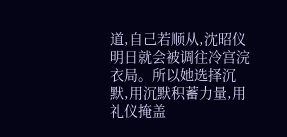道,自己若顺从,沈昭仪明日就会被调往冷宫浣衣局。所以她选择沉默,用沉默积蓄力量,用礼仪掩盖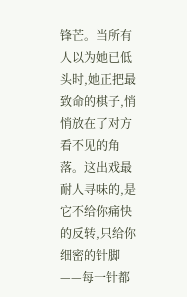锋芒。当所有人以为她已低头时,她正把最致命的棋子,悄悄放在了对方看不见的角落。这出戏最耐人寻味的,是它不给你痛快的反转,只给你细密的针脚——每一针都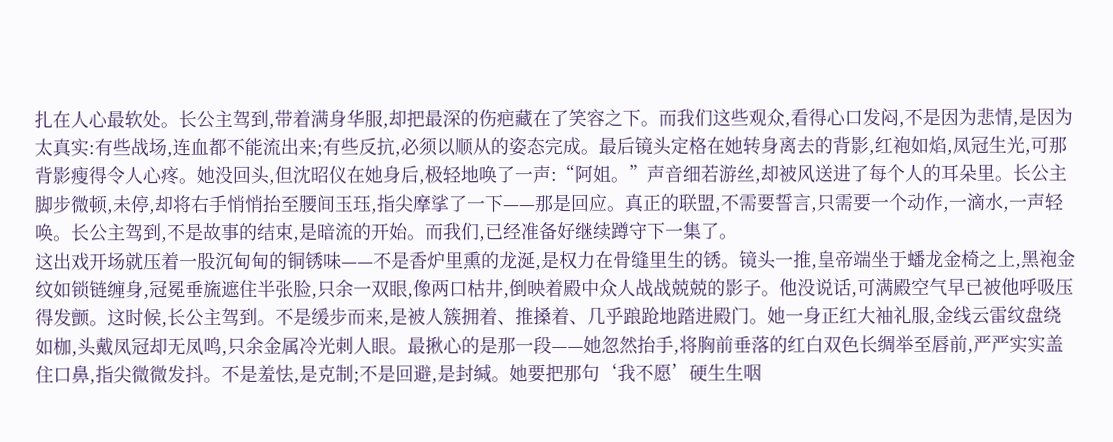扎在人心最软处。长公主驾到,带着满身华服,却把最深的伤疤藏在了笑容之下。而我们这些观众,看得心口发闷,不是因为悲情,是因为太真实:有些战场,连血都不能流出来;有些反抗,必须以顺从的姿态完成。最后镜头定格在她转身离去的背影,红袍如焰,凤冠生光,可那背影瘦得令人心疼。她没回头,但沈昭仪在她身后,极轻地唤了一声:“阿姐。”声音细若游丝,却被风送进了每个人的耳朵里。长公主脚步微顿,未停,却将右手悄悄抬至腰间玉珏,指尖摩挲了一下——那是回应。真正的联盟,不需要誓言,只需要一个动作,一滴水,一声轻唤。长公主驾到,不是故事的结束,是暗流的开始。而我们,已经准备好继续蹲守下一集了。
这出戏开场就压着一股沉甸甸的铜锈味——不是香炉里熏的龙涎,是权力在骨缝里生的锈。镜头一推,皇帝端坐于蟠龙金椅之上,黑袍金纹如锁链缠身,冠冕垂旒遮住半张脸,只余一双眼,像两口枯井,倒映着殿中众人战战兢兢的影子。他没说话,可满殿空气早已被他呼吸压得发颤。这时候,长公主驾到。不是缓步而来,是被人簇拥着、推搡着、几乎踉跄地踏进殿门。她一身正红大袖礼服,金线云雷纹盘绕如枷,头戴凤冠却无凤鸣,只余金属冷光刺人眼。最揪心的是那一段——她忽然抬手,将胸前垂落的红白双色长绸举至唇前,严严实实盖住口鼻,指尖微微发抖。不是羞怯,是克制;不是回避,是封缄。她要把那句‘我不愿’硬生生咽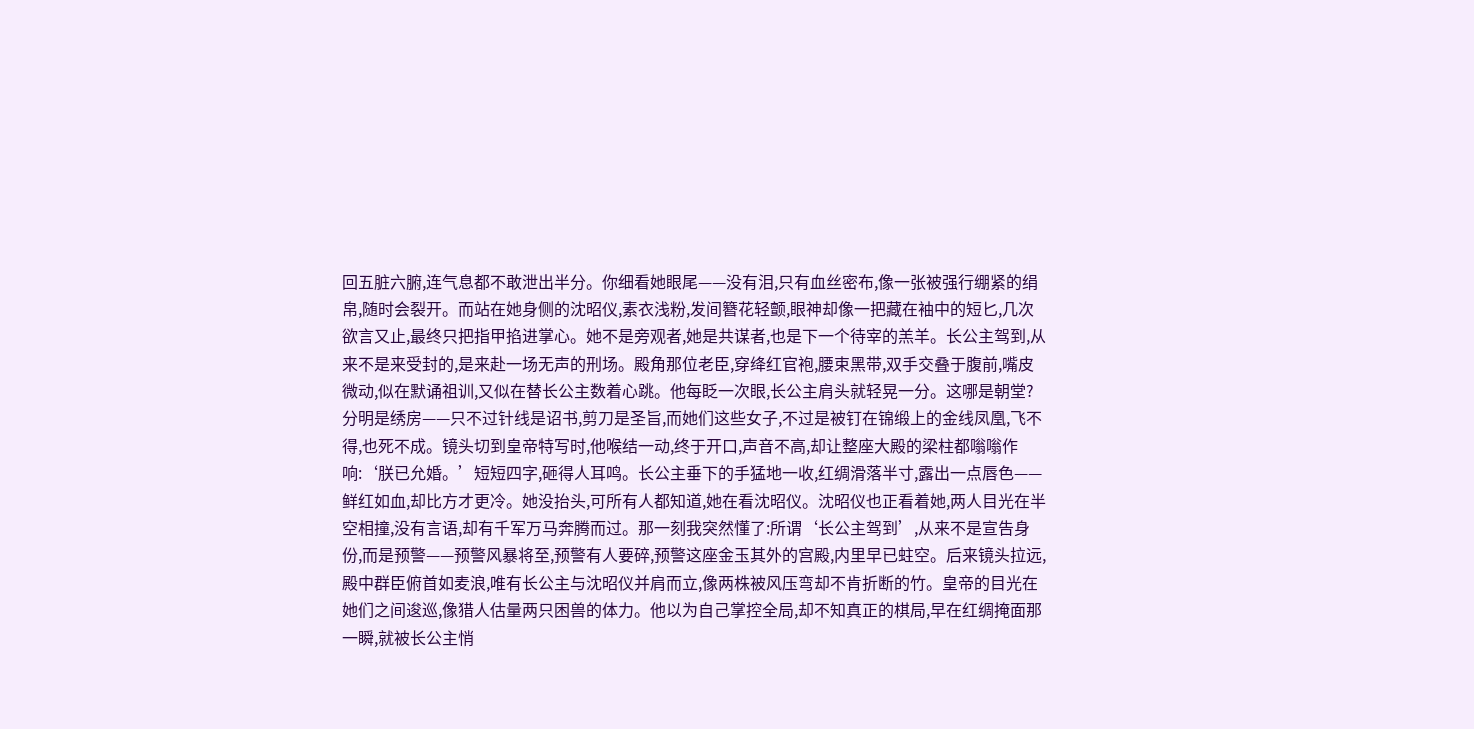回五脏六腑,连气息都不敢泄出半分。你细看她眼尾——没有泪,只有血丝密布,像一张被强行绷紧的绢帛,随时会裂开。而站在她身侧的沈昭仪,素衣浅粉,发间簪花轻颤,眼神却像一把藏在袖中的短匕,几次欲言又止,最终只把指甲掐进掌心。她不是旁观者,她是共谋者,也是下一个待宰的羔羊。长公主驾到,从来不是来受封的,是来赴一场无声的刑场。殿角那位老臣,穿绛红官袍,腰束黑带,双手交叠于腹前,嘴皮微动,似在默诵祖训,又似在替长公主数着心跳。他每眨一次眼,长公主肩头就轻晃一分。这哪是朝堂?分明是绣房——只不过针线是诏书,剪刀是圣旨,而她们这些女子,不过是被钉在锦缎上的金线凤凰,飞不得,也死不成。镜头切到皇帝特写时,他喉结一动,终于开口,声音不高,却让整座大殿的梁柱都嗡嗡作响:‘朕已允婚。’短短四字,砸得人耳鸣。长公主垂下的手猛地一收,红绸滑落半寸,露出一点唇色——鲜红如血,却比方才更冷。她没抬头,可所有人都知道,她在看沈昭仪。沈昭仪也正看着她,两人目光在半空相撞,没有言语,却有千军万马奔腾而过。那一刻我突然懂了:所谓‘长公主驾到’,从来不是宣告身份,而是预警——预警风暴将至,预警有人要碎,预警这座金玉其外的宫殿,内里早已蛀空。后来镜头拉远,殿中群臣俯首如麦浪,唯有长公主与沈昭仪并肩而立,像两株被风压弯却不肯折断的竹。皇帝的目光在她们之间逡巡,像猎人估量两只困兽的体力。他以为自己掌控全局,却不知真正的棋局,早在红绸掩面那一瞬,就被长公主悄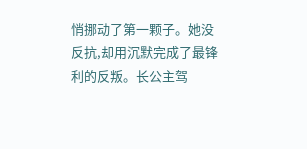悄挪动了第一颗子。她没反抗,却用沉默完成了最锋利的反叛。长公主驾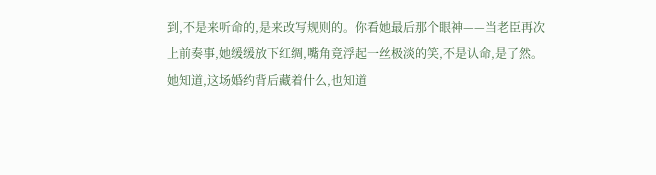到,不是来听命的,是来改写规则的。你看她最后那个眼神——当老臣再次上前奏事,她缓缓放下红绸,嘴角竟浮起一丝极淡的笑,不是认命,是了然。她知道,这场婚约背后藏着什么,也知道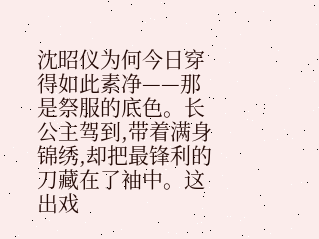沈昭仪为何今日穿得如此素净——那是祭服的底色。长公主驾到,带着满身锦绣,却把最锋利的刀藏在了袖中。这出戏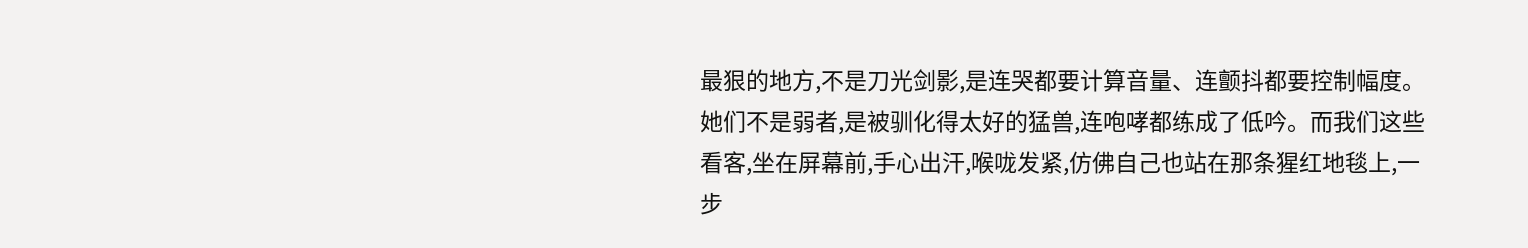最狠的地方,不是刀光剑影,是连哭都要计算音量、连颤抖都要控制幅度。她们不是弱者,是被驯化得太好的猛兽,连咆哮都练成了低吟。而我们这些看客,坐在屏幕前,手心出汗,喉咙发紧,仿佛自己也站在那条猩红地毯上,一步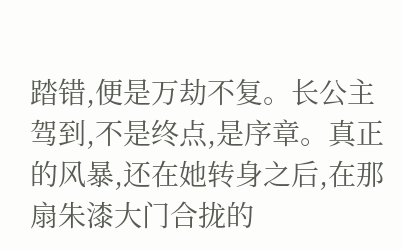踏错,便是万劫不复。长公主驾到,不是终点,是序章。真正的风暴,还在她转身之后,在那扇朱漆大门合拢的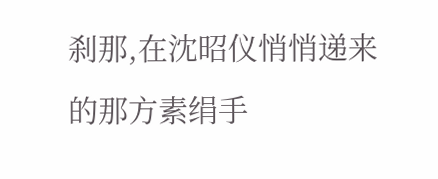刹那,在沈昭仪悄悄递来的那方素绢手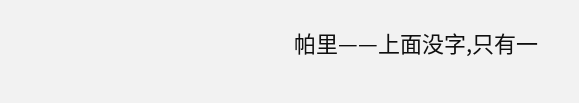帕里——上面没字,只有一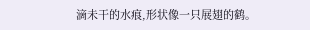滴未干的水痕,形状像一只展翅的鹤。